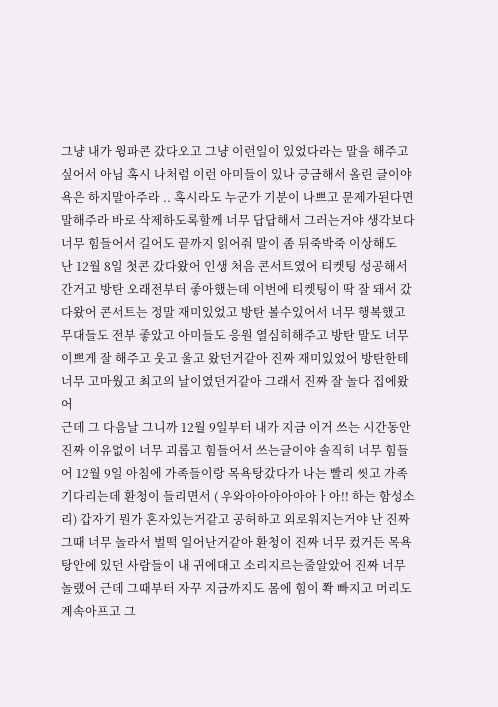그냥 내가 윙파콘 갔다오고 그냥 이런일이 있었다라는 말을 해주고싶어서 아님 혹시 나처럼 이런 아미들이 있나 긍금해서 올린 글이야 욕은 하지말아주라 .. 혹시라도 누군가 기분이 나쁘고 문제가된다면 말해주라 바로 삭제하도록할께 너무 답답해서 그러는거야 생각보다 너무 힘들어서 길어도 끝까지 읽어줘 말이 좀 뒤죽박죽 이상해도
난 12월 8일 첫콘 갔다왔어 인생 처음 콘서트였어 티켓팅 성공해서 간거고 방탄 오래전부터 좋아했는데 이번에 티켓팅이 딱 잘 돼서 갔다왔어 콘서트는 정말 재미있었고 방탄 볼수있어서 너무 행복했고 무대들도 전부 좋았고 아미들도 응원 열심히해주고 방탄 말도 너무 이쁘게 잘 해주고 웃고 울고 왔던거같아 진짜 재미있었어 방탄한테 너무 고마웠고 최고의 날이였던거같아 그래서 진짜 잘 놀다 집에왔어
근데 그 다음날 그니까 12월 9일부터 내가 지금 이거 쓰는 시간동안 진짜 이유없이 너무 괴롭고 힘들어서 쓰는글이야 솔직히 너무 힘들어 12월 9일 아침에 가족들이랑 목욕탕갔다가 나는 빨리 씻고 가족 기다리는데 환청이 들리면서 ( 우와아아아아아아ㅏ아!! 하는 함성소리) 갑자기 뭔가 혼자있는거같고 공허하고 외로워지는거야 난 진짜 그때 너무 놀라서 벌떡 일어난거같아 환청이 진짜 너무 컸거든 목욕탕안에 있던 사람들이 내 귀에대고 소리지르는줄알았어 진짜 너무 놀랬어 근데 그때부터 자꾸 지금까지도 몸에 힘이 쫙 빠지고 머리도 계속아프고 그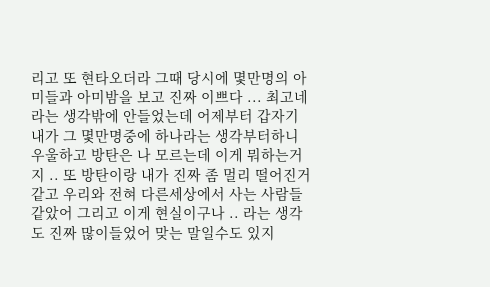리고 또 현타오더라 그때 당시에 몇만명의 아미들과 아미밤을 보고 진짜 이쁘다 ... 최고네 라는 생각밖에 안들었는데 어제부터 갑자기 내가 그 몇만명중에 하나라는 생각부터하니 우울하고 방탄은 나 모르는데 이게 뭐하는거지 .. 또 방탄이랑 내가 진짜 좀 멀리 떨어진거같고 우리와 전혀 다른세상에서 사는 사람들 같았어 그리고 이게 현실이구나 .. 라는 생각도 진짜 많이들었어 맞는 말일수도 있지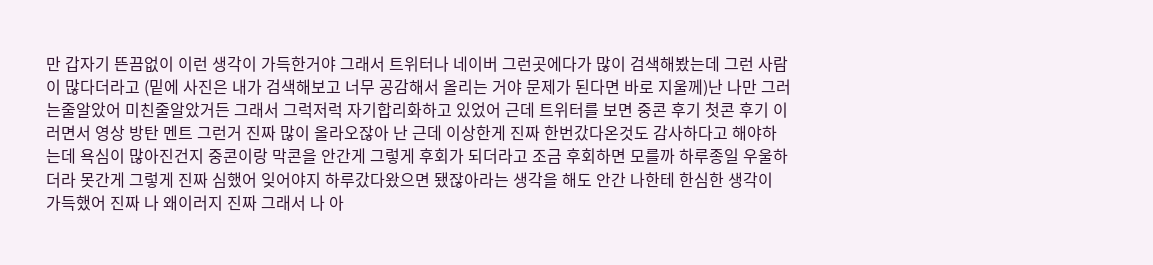만 갑자기 뜬끔없이 이런 생각이 가득한거야 그래서 트위터나 네이버 그런곳에다가 많이 검색해봤는데 그런 사람이 많다더라고 (밑에 사진은 내가 검색해보고 너무 공감해서 올리는 거야 문제가 된다면 바로 지울께)난 나만 그러는줄알았어 미친줄알았거든 그래서 그럭저럭 자기합리화하고 있었어 근데 트위터를 보면 중콘 후기 첫콘 후기 이러면서 영상 방탄 멘트 그런거 진짜 많이 올라오잖아 난 근데 이상한게 진짜 한번갔다온것도 감사하다고 해야하는데 욕심이 많아진건지 중콘이랑 막콘을 안간게 그렇게 후회가 되더라고 조금 후회하면 모를까 하루종일 우울하더라 못간게 그렇게 진짜 심했어 잊어야지 하루갔다왔으면 됐잖아라는 생각을 해도 안간 나한테 한심한 생각이 가득했어 진짜 나 왜이러지 진짜 그래서 나 아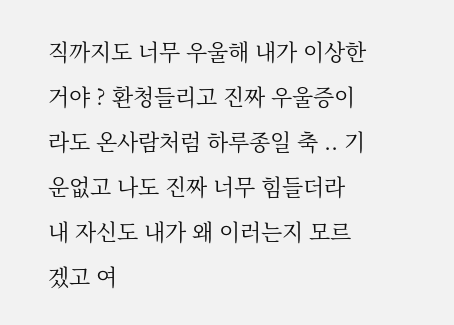직까지도 너무 우울해 내가 이상한거야 ? 환청들리고 진짜 우울증이라도 온사람처럼 하루종일 축 .. 기운없고 나도 진짜 너무 힘들더라 내 자신도 내가 왜 이러는지 모르겠고 여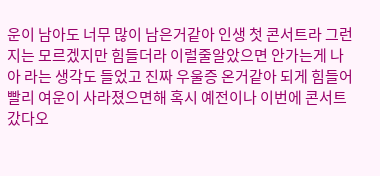운이 남아도 너무 많이 남은거같아 인생 첫 콘서트라 그런지는 모르겠지만 힘들더라 이럴줄알았으면 안가는게 나아 라는 생각도 들었고 진짜 우울증 온거같아 되게 힘들어 빨리 여운이 사라졌으면해 혹시 예전이나 이번에 콘서트 갔다오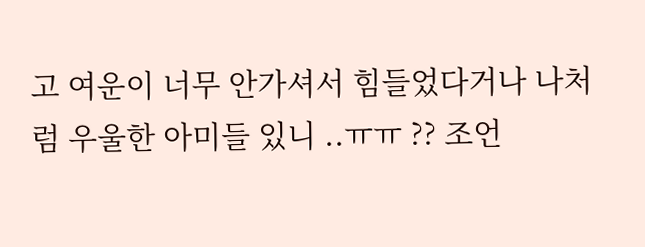고 여운이 너무 안가셔서 힘들었다거나 나처럼 우울한 아미들 있니 ..ㅠㅠ ?? 조언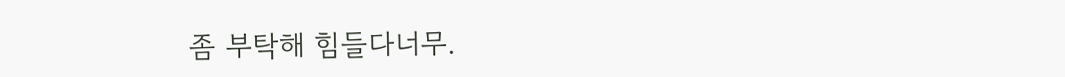좀 부탁해 힘들다너무.